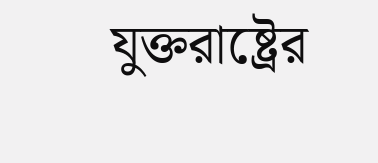যুক্তরাষ্ট্রের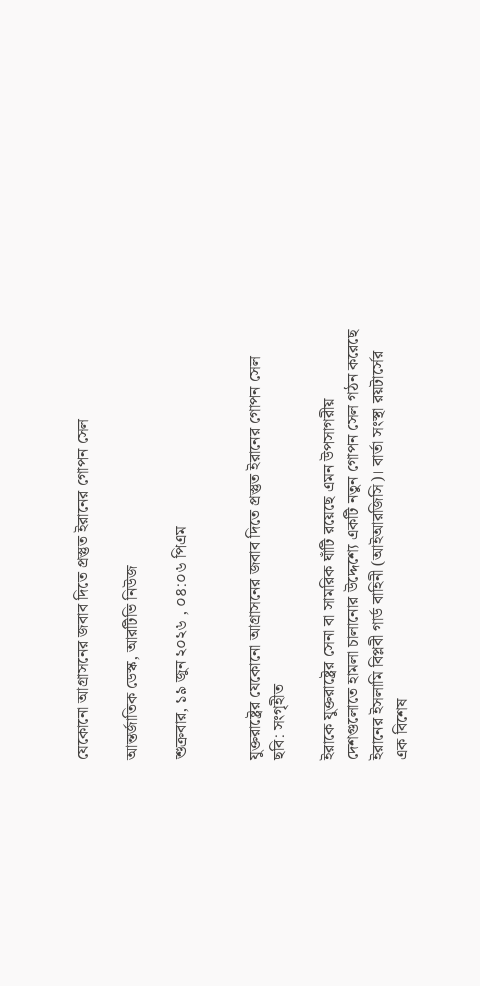যেকোনো আগ্রাসনের জবাব দিতে প্রস্তুত ইরানের গোপন সেল

আন্তর্জাতিক ডেস্ক, আরটিভি নিউজ

শুক্রবার, ১৯ জুন ২০২৬ , ০৪:০৬ পিএম


যুক্তরাষ্ট্রের যেকোনো আগ্রাসনের জবাব দিতে প্রস্তুত ইরানের গোপন সেল
ছবি: সংগৃহীত

ইরাকে যুক্তরাষ্ট্রের সেনা বা সামরিক ঘাঁটি রয়েছে এমন উপসাগরীয় দেশগুলোতে হামলা চালানোর উদ্দেশ্যে একটি নতুন গোপন সেল গঠন করেছে ইরানের ইসলামি বিপ্লবী গার্ড বাহিনী (আইআরজিসি)। বার্তা সংস্থা রয়টার্সের এক বিশেষ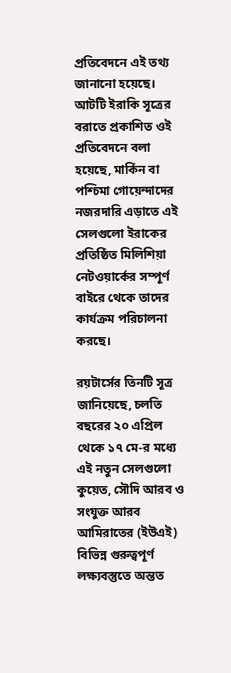প্রতিবেদনে এই তথ্য জানানো হয়েছে। আটটি ইরাকি সূত্রের বরাতে প্রকাশিত ওই প্রতিবেদনে বলা হয়েছে, মার্কিন বা পশ্চিমা গোয়েন্দাদের নজরদারি এড়াতে এই সেলগুলো ইরাকের প্রতিষ্ঠিত মিলিশিয়া নেটওয়ার্কের সম্পূর্ণ বাইরে থেকে তাদের কার্যক্রম পরিচালনা করছে।

রয়টার্সের তিনটি সূত্র জানিয়েছে, চলতি বছরের ২০ এপ্রিল থেকে ১৭ মে-র মধ্যে এই নতুন সেলগুলো কুয়েত, সৌদি আরব ও সংযুক্ত আরব আমিরাতের (ইউএই) বিভিন্ন গুরুত্বপূর্ণ লক্ষ্যবস্তুতে অন্তত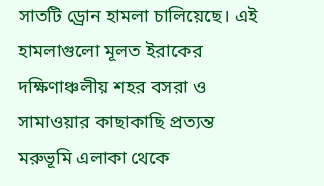সাতটি ড্রোন হামলা চালিয়েছে। এই হামলাগুলো মূলত ইরাকের দক্ষিণাঞ্চলীয় শহর বসরা ও সামাওয়ার কাছাকাছি প্রত্যন্ত মরুভূমি এলাকা থেকে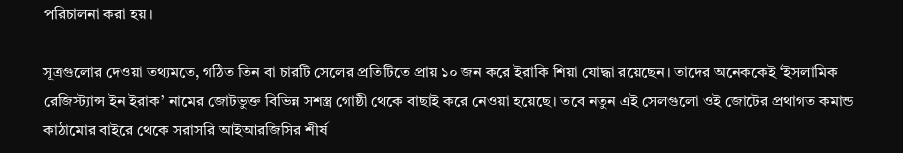পরিচালনা করা হয়।

সূত্রগুলোর দেওয়া তথ্যমতে, গঠিত তিন বা চারটি সেলের প্রতিটিতে প্রায় ১০ জন করে ইরাকি শিয়া যোদ্ধা রয়েছেন। তাদের অনেককেই ‘ইসলামিক রেজিস্ট্যান্স ইন ইরাক’ নামের জোটভুক্ত বিভিন্ন সশস্ত্র গোষ্ঠী থেকে বাছাই করে নেওয়া হয়েছে। তবে নতুন এই সেলগুলো ওই জোটের প্রথাগত কমান্ড কাঠামোর বাইরে থেকে সরাসরি আইআরজিসির শীর্ষ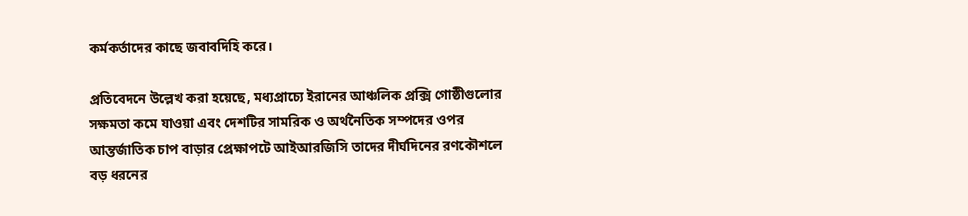কর্মকর্তাদের কাছে জবাবদিহি করে।

প্রতিবেদনে উল্লেখ করা হয়েছে, মধ্যপ্রাচ্যে ইরানের আঞ্চলিক প্রক্সি গোষ্ঠীগুলোর সক্ষমতা কমে যাওয়া এবং দেশটির সামরিক ও অর্থনৈতিক সম্পদের ওপর আন্তর্জাতিক চাপ বাড়ার প্রেক্ষাপটে আইআরজিসি তাদের দীর্ঘদিনের রণকৌশলে বড় ধরনের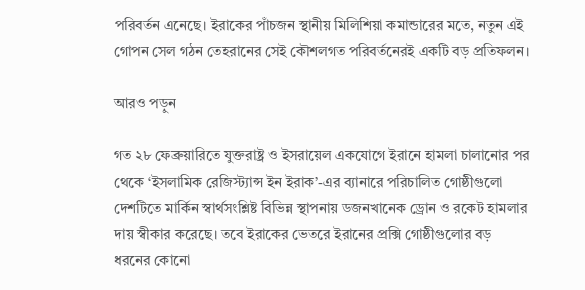পরিবর্তন এনেছে। ইরাকের পাঁচজন স্থানীয় মিলিশিয়া কমান্ডারের মতে, নতুন এই গোপন সেল গঠন তেহরানের সেই কৌশলগত পরিবর্তনেরই একটি বড় প্রতিফলন।

আরও পড়ুন

গত ২৮ ফেব্রুয়ারিতে যুক্তরাষ্ট্র ও ইসরায়েল একযোগে ইরানে হামলা চালানোর পর থেকে ‘ইসলামিক রেজিস্ট্যান্স ইন ইরাক’-এর ব্যানারে পরিচালিত গোষ্ঠীগুলো দেশটিতে মার্কিন স্বার্থসংশ্লিষ্ট বিভিন্ন স্থাপনায় ডজনখানেক ড্রোন ও রকেট হামলার দায় স্বীকার করেছে। তবে ইরাকের ভেতরে ইরানের প্রক্সি গোষ্ঠীগুলোর বড় ধরনের কোনো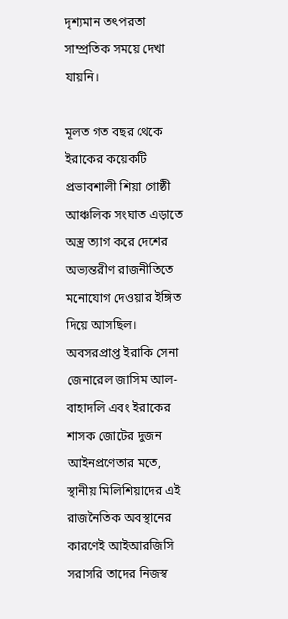দৃশ্যমান তৎপরতা সাম্প্রতিক সময়ে দেখা যায়নি।

মূলত গত বছর থেকে ইরাকের কয়েকটি প্রভাবশালী শিয়া গোষ্ঠী আঞ্চলিক সংঘাত এড়াতে অস্ত্র ত্যাগ করে দেশের অভ্যন্তরীণ রাজনীতিতে মনোযোগ দেওয়ার ইঙ্গিত দিয়ে আসছিল। অবসরপ্রাপ্ত ইরাকি সেনা জেনারেল জাসিম আল-বাহাদলি এবং ইরাকের শাসক জোটের দুজন আইনপ্রণেতার মতে, স্থানীয় মিলিশিয়াদের এই রাজনৈতিক অবস্থানের কারণেই আইআরজিসি সরাসরি তাদের নিজস্ব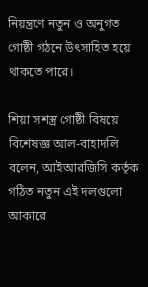নিয়ন্ত্রণে নতুন ও অনুগত গোষ্ঠী গঠনে উৎসাহিত হয়ে থাকতে পারে।

শিয়া সশস্ত্র গোষ্ঠী বিষয়ে বিশেষজ্ঞ আল-বাহাদলি বলেন, আইআরজিসি কর্তৃক গঠিত নতুন এই দলগুলো আকারে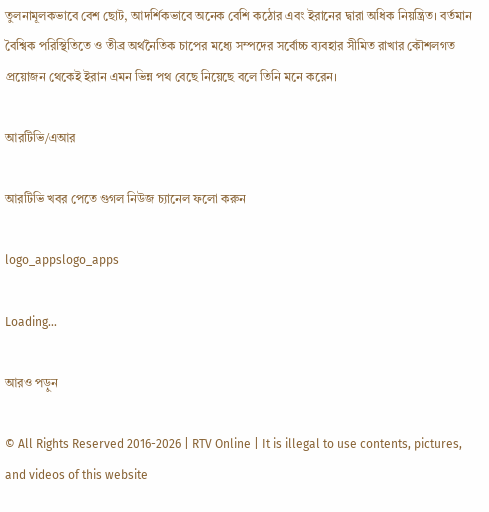তুলনামূলকভাবে বেশ ছোট, আদর্শিকভাবে অনেক বেশি কঠোর এবং ইরানের দ্বারা অধিক নিয়ন্ত্রিত। বর্তমান বৈশ্বিক পরিস্থিতিতে ও তীব্র অর্থনৈতিক চাপের মধ্যে সম্পদের সর্বোচ্চ ব্যবহার সীমিত রাখার কৌশলগত প্রয়োজন থেকেই ইরান এমন ভিন্ন পথ বেছে নিয়েছে বলে তিনি মনে করেন।

আরটিভি/এআর

আরটিভি খবর পেতে গুগল নিউজ চ্যানেল ফলো করুন

logo_appslogo_apps

Loading...

আরও পড়ুন

© All Rights Reserved 2016-2026 | RTV Online | It is illegal to use contents, pictures, and videos of this website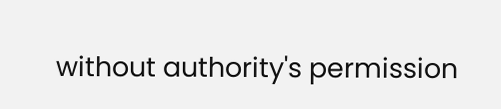without authority's permission